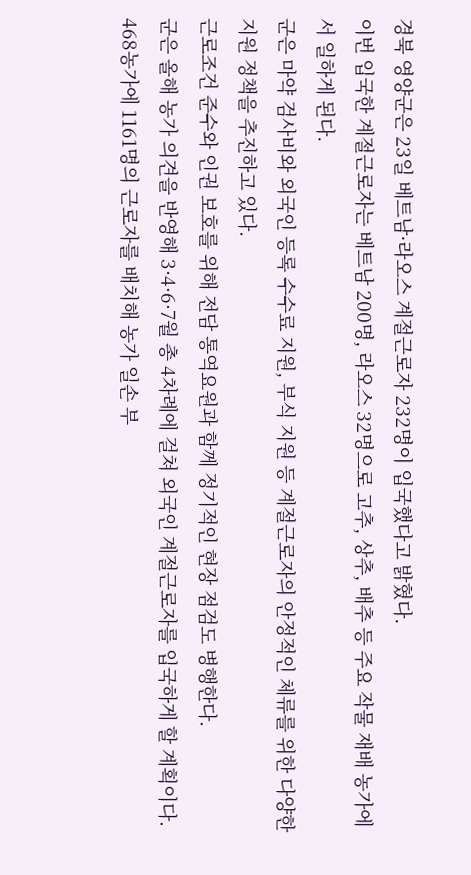경북 영양군은 23일 베트남·라오스 계절근로자 232명이 입국했다고 밝혔다.
이번 입국한 계절근로자는 베트남 200명, 라오스 32명으로 고추, 상추, 배추 등 주요 작물 재배 농가에서 일하게 된다.
군은 마약 검사비와 외국인 등록 수수료 지원, 부식 지원 등 계절근로자의 안정적인 체류를 위한 다양한 지원 정책을 추진하고 있다.
근로조건 준수와 인권 보호를 위해 전담 통역요원과 함께 정기적인 현장 점검도 병행한다.
군은 올해 농가 의견을 반영해 3·4·6·7월 총 4차례에 걸쳐 외국인 계절근로자를 입국하게 할 계획이다. 468농가에 1161명의 근로자를 배치해 농가 일손 부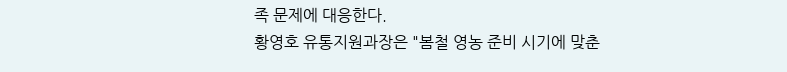족 문제에 대응한다.
황영호 유통지원과장은 "봄철 영농 준비 시기에 맞춘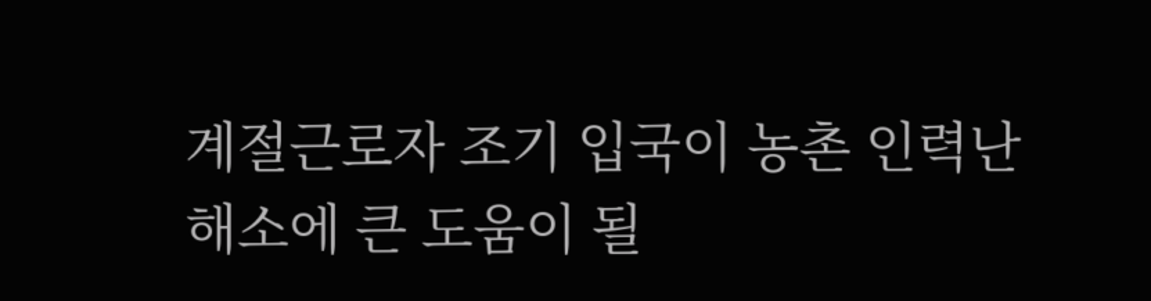계절근로자 조기 입국이 농촌 인력난 해소에 큰 도움이 될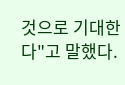것으로 기대한다"고 말했다.